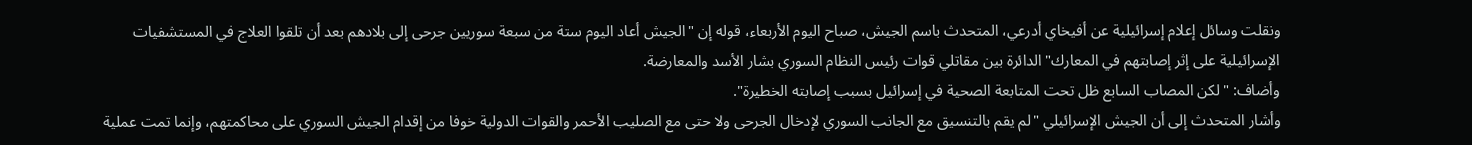ونقلت وسائل إعلام إسرائيلية عن أفيخاي أدرعي، المتحدث باسم الجيش، صباح اليوم الأربعاء، قوله إن "الجيش أعاد اليوم ستة من سبعة سوريين جرحى إلى بلادهم بعد أن تلقوا العلاج في المستشفيات الإسرائيلية على إثر إصابتهم في المعارك" الدائرة بين مقاتلي قوات رئيس النظام السوري بشار الأسد والمعارضة.
وأضاف: "لكن المصاب السابع ظل تحت المتابعة الصحية في إسرائيل بسبب إصابته الخطيرة".
وأشار المتحدث إلى أن الجيش الإسرائيلي "لم يقم بالتنسيق مع الجانب السوري لإدخال الجرحى ولا حتى مع الصليب الأحمر والقوات الدولية خوفا من إقدام الجيش السوري على محاكمتهم، وإنما تمت عملية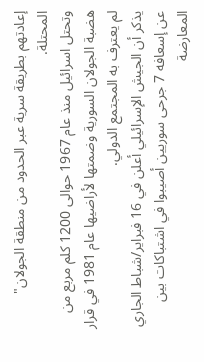إعادتهم بطريقة سرية عبر الحدود من منطقة الجولان" المحتلة.
وتحتل اسرائيل منذ عام 1967 حوالى 1200 كلم مربع من هضبة الجولان السورية وضمتها لأراضيها عام 1981 في قرار لم يعترف به المجتمع الدولي.
يذكر أن الجيش الإسرائيلي أعلن في 16 فبراير/شباط الجاري عن إسعافه 7 جرحى سوريين أصيبوا في اشتباكات بين المعارضة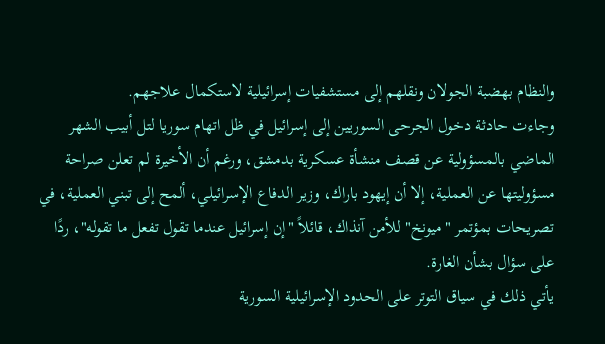والنظام بهضبة الجولان ونقلهم إلى مستشفيات إسرائيلية لاستكمال علاجهم.
وجاءت حادثة دخول الجرحى السوريين إلى إسرائيل في ظل اتهام سوريا لتل أبيب الشهر الماضي بالمسؤولية عن قصف منشأة عسكرية بدمشق، ورغم أن الأخيرة لم تعلن صراحة مسؤوليتها عن العملية، إلا أن إيهود باراك، وزير الدفاع الإسرائيلي، ألمح إلى تبني العملية، في تصريحات بمؤتمر "ميونخ" للأمن آنذاك، قائلاً "إن إسرائيل عندما تقول تفعل ما تقوله"، ردًا على سؤال بشأن الغارة.
يأتي ذلك في سياق التوتر على الحدود الإسرائيلية السورية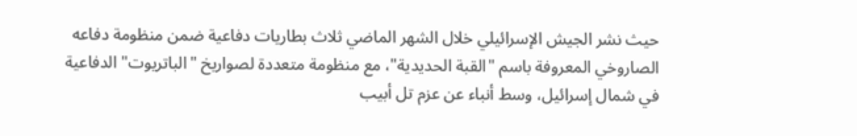حيث نشر الجيش الإسرائيلي خلال الشهر الماضي ثلاث بطاريات دفاعية ضمن منظومة دفاعه الصاروخي المعروفة باسم "القبة الحديدية"، مع منظومة متعددة لصواريخ "الباتريوت" الدفاعية في شمال إسرائيل، وسط أنباء عن عزم تل أبيب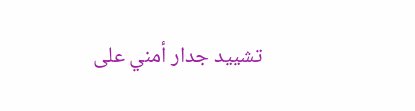تشييد جدار أمني على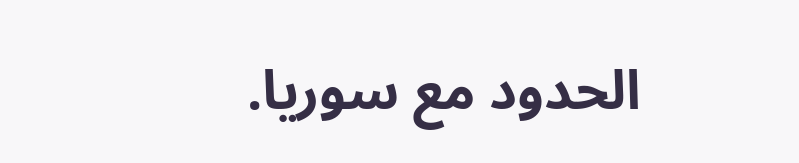الحدود مع سوريا.